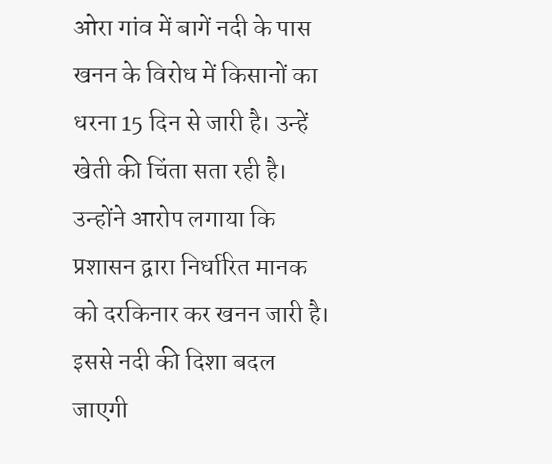ओरा गांव में बागें नदी के पास खनन के विरोध में किसानों का धरना 15 दिन से जारी है। उन्हें खेती की चिंता सता रही है। उन्होंने आरोप लगाया कि प्रशासन द्वारा निर्धारित मानक को दरकिनार कर खनन जारी है। इससे नदी की दिशा बदल जाएगी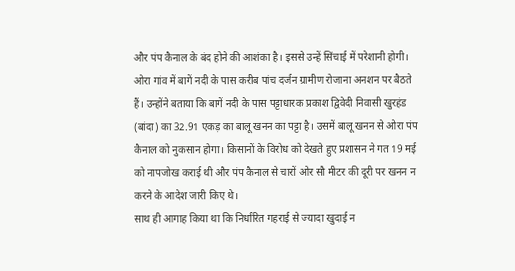और पंप कैनाल के बंद होने की आशंका है। इससे उन्हें सिंचाई में परेशानी होगी।
ओरा गांव में बागें नदी के पास करीब पांच दर्जन ग्रामीण रोजाना अनशन पर बैठते हैं। उन्होंने बताया कि बागें नदी के पास पट्टाधारक प्रकाश द्विवेदी निवासी खुरहंड (बांदा) का 32.91 एकड़ का बालू खनन का पट्टा है। उसमें बालू खनन से ओरा पंप कैनाल को नुकसान होगा। किसानों के विरोध को देखते हुए प्रशासन ने गत 19 मई को नापजोख कराई थी और पंप कैनाल से चारों ओर सौ मीटर की दूरी पर खनन न करने के आदेश जारी किए थे।
साथ ही आगाह किया था कि निर्धारित गहराई से ज्यादा खुदाई न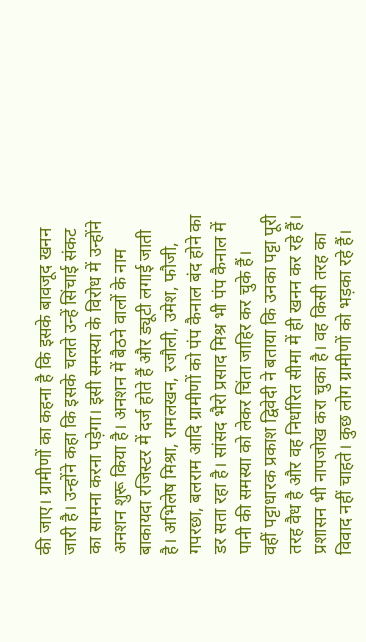की जाए। ग्रामीणों का कहना है कि इसके बावजूद खनन जारी है। उन्होंने कहा कि इसके चलते उन्हें सिंचाई संकट का सामना करना पड़ेगा। इसी समस्या के विरोध में उन्होंने अनशन शुरू किया है। अनशन में बैठने वालों के नाम बाकायदा रजिस्टर में दर्ज होते हैं और ड्यूटी लगाई जाती है। अभिलेष मिश्रा, रामलखन, रजौली, उमेश, फौजी, गपरछा, बलराम आदि ग्रामीणों को पंप कैनाल बंद होने का डर सता रहा है। सांसद भैरो प्रसाद मिश्र भी पंप कैनाल में पानी की समस्या को लेकर चिंता जाहिर कर चुके हैं।
वहीं पट्टाधारक प्रकाश द्विवेदी ने बताया कि उनका पट्टा पूरी तरह वैध है और वह निर्धारित सीमा में ही खनन कर रहे हैं। प्रशासन भी नापजोख करा चुका है। वह किसी तरह का विवाद नहीं चाहते। कुछ लोग ग्रामीणों को भड़का रहे हैं।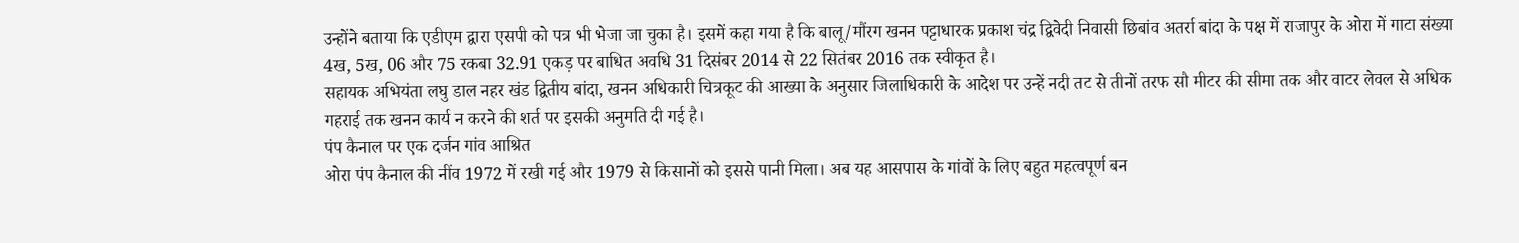उन्होंने बताया कि एडीएम द्वारा एसपी को पत्र भी भेजा जा चुका है। इसमें कहा गया है कि बालू/मौंरग खनन पट्टाधारक प्रकाश चंद्र द्विवेदी निवासी छिबांव अतर्रा बांदा के पक्ष में राजापुर के ओरा में गाटा संख्या 4ख, 5ख, 06 और 75 रकबा 32.91 एकड़ पर बाधित अवधि 31 दिसंबर 2014 से 22 सितंबर 2016 तक स्वीकृत है।
सहायक अभियंता लघु डाल नहर खंड द्वितीय बांदा, खनन अधिकारी चित्रकूट की आख्या के अनुसार जिलाधिकारी के आदेश पर उन्हें नदी तट से तीनों तरफ सौ मीटर की सीमा तक और वाटर लेवल से अधिक गहराई तक खनन कार्य न करने की शर्त पर इसकी अनुमति दी गई है।
पंप कैनाल पर एक दर्जन गांव आश्रित
ओरा पंप कैनाल की नींव 1972 में रखी गई और 1979 से किसानों को इससे पानी मिला। अब यह आसपास के गांवों के लिए बहुत महत्वपूर्ण बन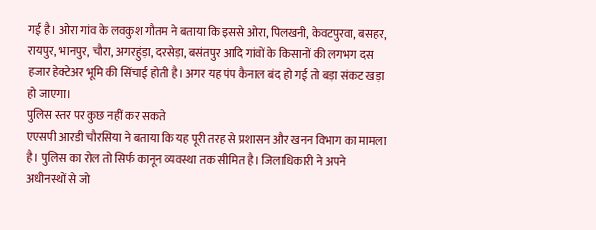गई है। ओरा गांव के लवकुश गौतम ने बताया कि इससे ओरा, पिलखनी, केवटपुरवा, बसहर, रायपुर, भानपुर, चौरा, अगरहुंड़ा, दरसेड़ा, बसंतपुर आदि गांवों के किसानों की लगभग दस हजार हेक्टेअर भूमि की सिंचाई होती है। अगर यह पंप कैनाल बंद हो गई तो बड़ा संकट खड़ा हो जाएगा।
पुलिस स्तर पर कुछ नहीं कर सकते
एएसपी आरडी चौरसिया ने बताया कि यह पूरी तरह से प्रशासन और खनन विभाग का मामला है। पुलिस का रोल तो सिर्फ कानून व्यवस्था तक सीमित है। जिलाधिकारी ने अपने अधीनस्थों से जो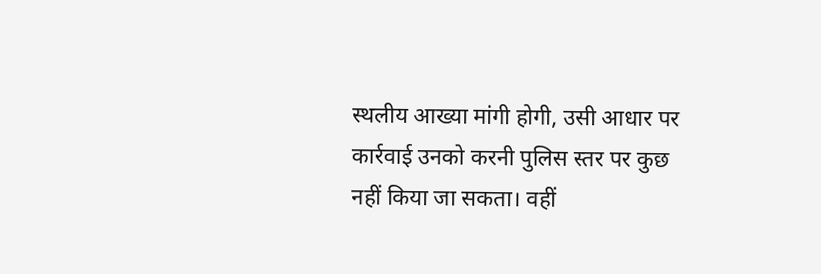स्थलीय आख्या मांगी होगी, उसी आधार पर कार्रवाई उनको करनी पुलिस स्तर पर कुछ नहीं किया जा सकता। वहीं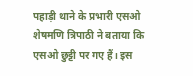पहाड़ी थाने के प्रभारी एसओ शेषमणि त्रिपाठी ने बताया कि एसओ छुट्टी पर गए हैं। इस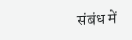संबंध में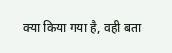क्या किया गया है, वही बता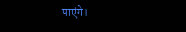पाएंगे।